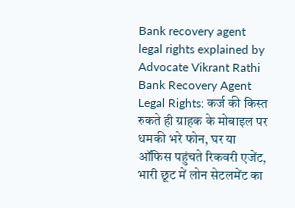Bank recovery agent legal rights explained by Advocate Vikrant Rathi
Bank Recovery Agent Legal Rights: कर्ज की किस्त रुकते ही ग्राहक के मोबाइल पर धमकी भरे फोन, घर या ऑफिस पहुंचते रिकवरी एजेंट, भारी छूट में लोन सेटलमेंट का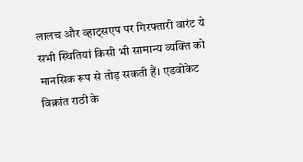लालच और व्हाट्सएप पर गिरफ्तारी वारंट ये सभी स्थितियां किसी भी सामान्य व्यक्ति को मानसिक रूप से तोड़ सकती हैं। एडवोकेट विक्रांत राठी के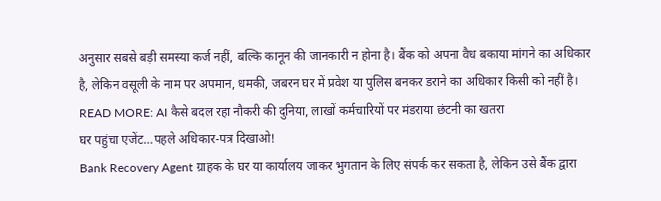अनुसार सबसे बड़ी समस्या कर्ज नहीं, बल्कि कानून की जानकारी न होना है। बैंक को अपना वैध बकाया मांगने का अधिकार है, लेकिन वसूली के नाम पर अपमान, धमकी, जबरन घर में प्रवेश या पुलिस बनकर डराने का अधिकार किसी को नहीं है।
READ MORE: AI कैसे बदल रहा नौकरी की दुनिया, लाखों कर्मचारियों पर मंडराया छंटनी का खतरा
घर पहुंचा एजेंट…पहले अधिकार-पत्र दिखाओ!
Bank Recovery Agent ग्राहक के घर या कार्यालय जाकर भुगतान के लिए संपर्क कर सकता है, लेकिन उसे बैंक द्वारा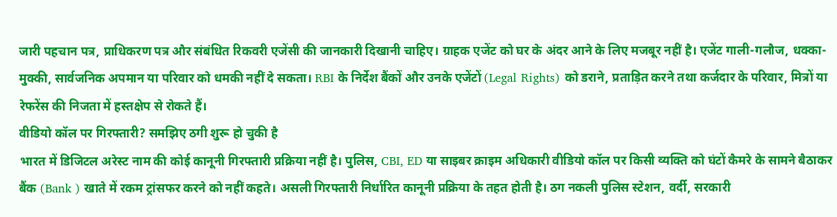जारी पहचान पत्र, प्राधिकरण पत्र और संबंधित रिकवरी एजेंसी की जानकारी दिखानी चाहिए। ग्राहक एजेंट को घर के अंदर आने के लिए मजबूर नहीं है। एजेंट गाली-गलौज, धक्का-मुक्की, सार्वजनिक अपमान या परिवार को धमकी नहीं दे सकता। RBI के निर्देश बैंकों और उनके एजेंटों (Legal Rights) को डराने, प्रताड़ित करने तथा कर्जदार के परिवार, मित्रों या रेफरेंस की निजता में हस्तक्षेप से रोकते हैं।
वीडियो कॉल पर गिरफ्तारी? समझिए ठगी शुरू हो चुकी है
भारत में डिजिटल अरेस्ट नाम की कोई कानूनी गिरफ्तारी प्रक्रिया नहीं है। पुलिस, CBI, ED या साइबर क्राइम अधिकारी वीडियो कॉल पर किसी व्यक्ति को घंटों कैमरे के सामने बैठाकर बैंक (Bank ) खाते में रकम ट्रांसफर करने को नहीं कहते। असली गिरफ्तारी निर्धारित कानूनी प्रक्रिया के तहत होती है। ठग नकली पुलिस स्टेशन, वर्दी, सरकारी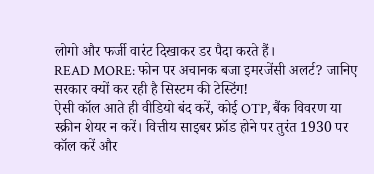लोगो और फर्जी वारंट दिखाकर डर पैदा करते हैं।
READ MORE: फोन पर अचानक बजा इमरजेंसी अलर्ट? जानिए सरकार क्यों कर रही है सिस्टम की टेस्टिंग!
ऐसी कॉल आते ही वीडियो बंद करें, कोई OTP, बैंक विवरण या स्क्रीन शेयर न करें। वित्तीय साइबर फ्रॉड होने पर तुरंत 1930 पर कॉल करें और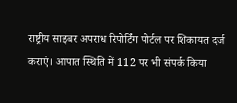राष्ट्रीय साइबर अपराध रिपोर्टिंग पोर्टल पर शिकायत दर्ज कराएं। आपात स्थिति में 112 पर भी संपर्क किया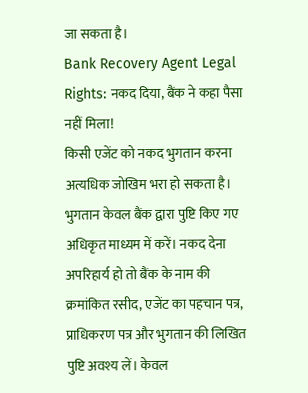जा सकता है।
Bank Recovery Agent Legal Rights: नकद दिया, बैंक ने कहा पैसा नहीं मिला!
किसी एजेंट को नकद भुगतान करना अत्यधिक जोखिम भरा हो सकता है। भुगतान केवल बैंक द्वारा पुष्टि किए गए अधिकृत माध्यम में करें। नकद देना अपरिहार्य हो तो बैंक के नाम की क्रमांकित रसीद, एजेंट का पहचान पत्र, प्राधिकरण पत्र और भुगतान की लिखित पुष्टि अवश्य लें। केवल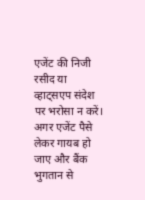एजेंट की निजी रसीद या व्हाट्सएप संदेश पर भरोसा न करें।
अगर एजेंट पैसे लेकर गायब हो जाए और बैंक भुगतान से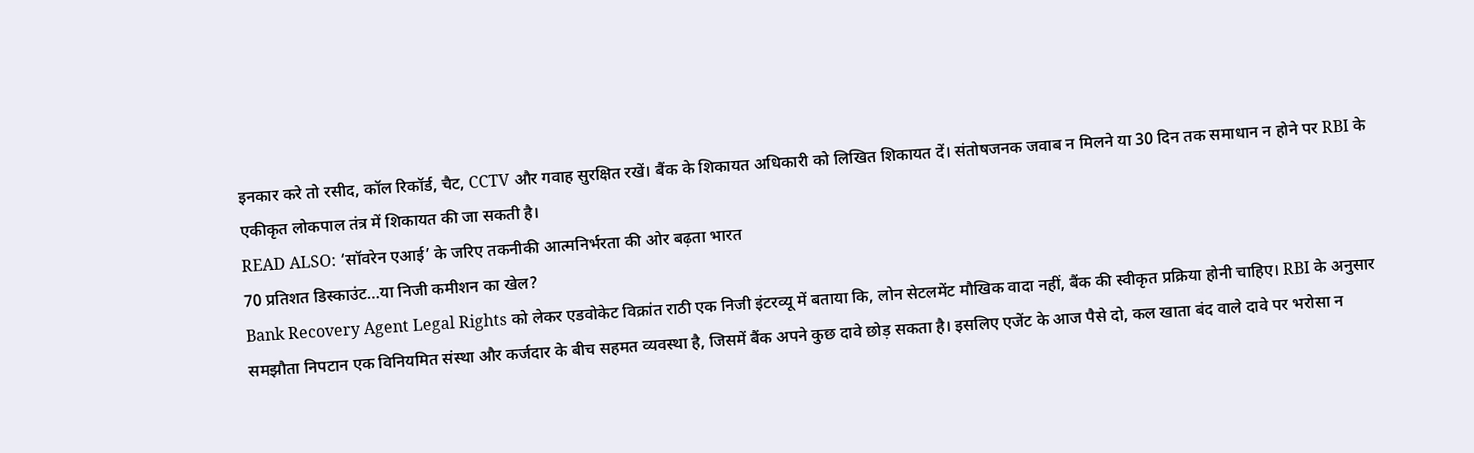इनकार करे तो रसीद, कॉल रिकॉर्ड, चैट, CCTV और गवाह सुरक्षित रखें। बैंक के शिकायत अधिकारी को लिखित शिकायत दें। संतोषजनक जवाब न मिलने या 30 दिन तक समाधान न होने पर RBI के एकीकृत लोकपाल तंत्र में शिकायत की जा सकती है।
READ ALSO: ‘सॉवरेन एआई’ के जरिए तकनीकी आत्मनिर्भरता की ओर बढ़ता भारत
70 प्रतिशत डिस्काउंट…या निजी कमीशन का खेल?
Bank Recovery Agent Legal Rights को लेकर एडवोकेट विक्रांत राठी एक निजी इंटरव्यू में बताया कि, लोन सेटलमेंट मौखिक वादा नहीं, बैंक की स्वीकृत प्रक्रिया होनी चाहिए। RBI के अनुसार समझौता निपटान एक विनियमित संस्था और कर्जदार के बीच सहमत व्यवस्था है, जिसमें बैंक अपने कुछ दावे छोड़ सकता है। इसलिए एजेंट के आज पैसे दो, कल खाता बंद वाले दावे पर भरोसा न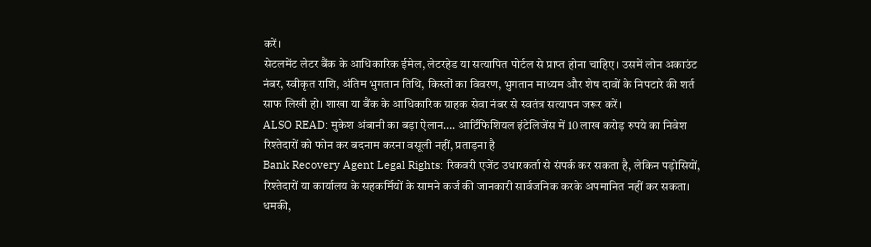करें।
सेटलमेंट लेटर बैंक के आधिकारिक ईमेल, लेटरहेड या सत्यापित पोर्टल से प्राप्त होना चाहिए। उसमें लोन अकाउंट नंबर, स्वीकृत राशि, अंतिम भुगतान तिथि, किस्तों का विवरण, भुगतान माध्यम और शेष दावों के निपटारे की शर्त साफ लिखी हो। शाखा या बैंक के आधिकारिक ग्राहक सेवा नंबर से स्वतंत्र सत्यापन जरूर करें।
ALSO READ: मुकेश अंबानी का बड़ा ऐलान…. आर्टिफिशियल इंटेलिजेंस में 10 लाख करोड़ रुपये का निवेश
रिश्तेदारों को फोन कर बदनाम करना वसूली नहीं, प्रताड़ना है
Bank Recovery Agent Legal Rights: रिकवरी एजेंट उधारकर्ता से संपर्क कर सकता है, लेकिन पड़ोसियों, रिश्तेदारों या कार्यालय के सहकर्मियों के सामने कर्ज की जानकारी सार्वजनिक करके अपमानित नहीं कर सकता। धमकी,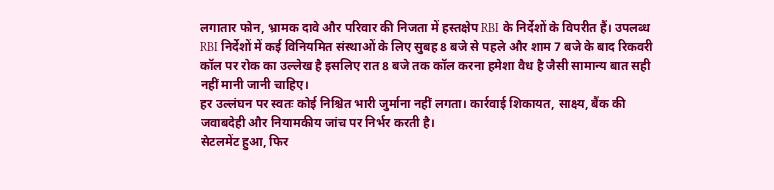लगातार फोन, भ्रामक दावे और परिवार की निजता में हस्तक्षेप RBI के निर्देशों के विपरीत हैं। उपलब्ध RBI निर्देशों में कई विनियमित संस्थाओं के लिए सुबह 8 बजे से पहले और शाम 7 बजे के बाद रिकवरी कॉल पर रोक का उल्लेख है इसलिए रात 8 बजे तक कॉल करना हमेशा वैध है जैसी सामान्य बात सही नहीं मानी जानी चाहिए।
हर उल्लंघन पर स्वतः कोई निश्चित भारी जुर्माना नहीं लगता। कार्रवाई शिकायत, साक्ष्य, बैंक की जवाबदेही और नियामकीय जांच पर निर्भर करती है।
सेटलमेंट हुआ, फिर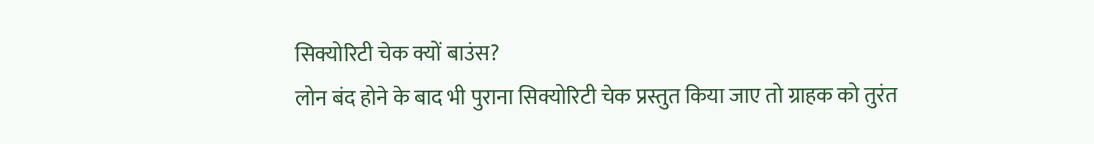सिक्योरिटी चेक क्यों बाउंस?
लोन बंद होने के बाद भी पुराना सिक्योरिटी चेक प्रस्तुत किया जाए तो ग्राहक को तुरंत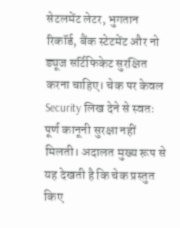सेटलमेंट लेटर, भुगतान रिकॉर्ड, बैंक स्टेटमेंट और नो ड्यूज सर्टिफिकेट सुरक्षित करना चाहिए। चेक पर केवल Security लिख देने से स्वतः पूर्ण कानूनी सुरक्षा नहीं मिलती। अदालत मुख्य रूप से यह देखती है कि चेक प्रस्तुत किए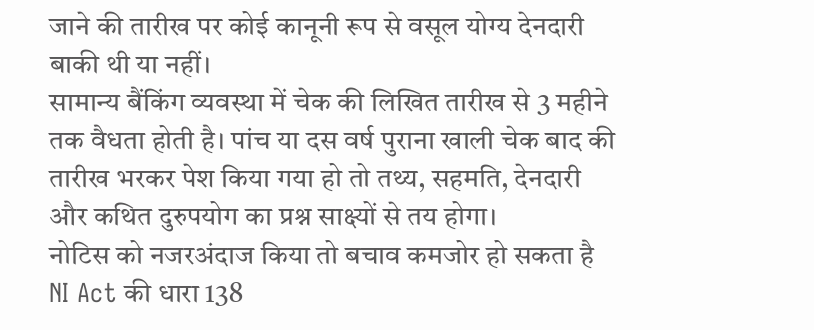जाने की तारीख पर कोई कानूनी रूप से वसूल योग्य देनदारी बाकी थी या नहीं।
सामान्य बैंकिंग व्यवस्था में चेक की लिखित तारीख से 3 महीने तक वैधता होती है। पांच या दस वर्ष पुराना खाली चेक बाद की तारीख भरकर पेश किया गया हो तो तथ्य, सहमति, देनदारी और कथित दुरुपयोग का प्रश्न साक्ष्यों से तय होगा।
नोटिस को नजरअंदाज किया तो बचाव कमजोर हो सकता है
NI Act की धारा 138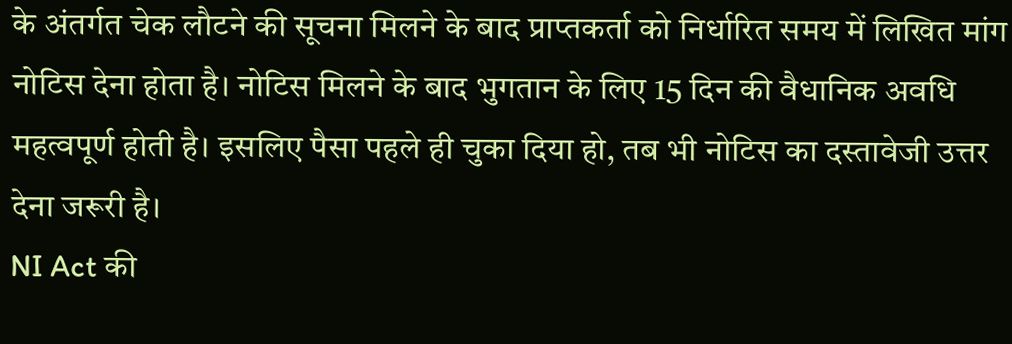के अंतर्गत चेक लौटने की सूचना मिलने के बाद प्राप्तकर्ता को निर्धारित समय में लिखित मांग नोटिस देना होता है। नोटिस मिलने के बाद भुगतान के लिए 15 दिन की वैधानिक अवधि महत्वपूर्ण होती है। इसलिए पैसा पहले ही चुका दिया हो, तब भी नोटिस का दस्तावेजी उत्तर देना जरूरी है।
NI Act की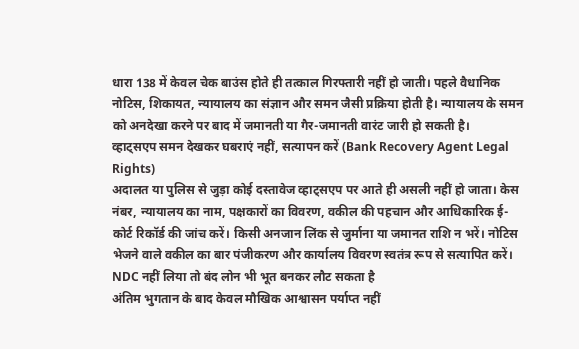धारा 138 में केवल चेक बाउंस होते ही तत्काल गिरफ्तारी नहीं हो जाती। पहले वैधानिक नोटिस, शिकायत, न्यायालय का संज्ञान और समन जैसी प्रक्रिया होती है। न्यायालय के समन को अनदेखा करने पर बाद में जमानती या गैर-जमानती वारंट जारी हो सकती है।
व्हाट्सएप समन देखकर घबराएं नहीं, सत्यापन करें (Bank Recovery Agent Legal Rights)
अदालत या पुलिस से जुड़ा कोई दस्तावेज व्हाट्सएप पर आते ही असली नहीं हो जाता। केस नंबर, न्यायालय का नाम, पक्षकारों का विवरण, वकील की पहचान और आधिकारिक ई-कोर्ट रिकॉर्ड की जांच करें। किसी अनजान लिंक से जुर्माना या जमानत राशि न भरें। नोटिस भेजने वाले वकील का बार पंजीकरण और कार्यालय विवरण स्वतंत्र रूप से सत्यापित करें।
NDC नहीं लिया तो बंद लोन भी भूत बनकर लौट सकता है
अंतिम भुगतान के बाद केवल मौखिक आश्वासन पर्याप्त नहीं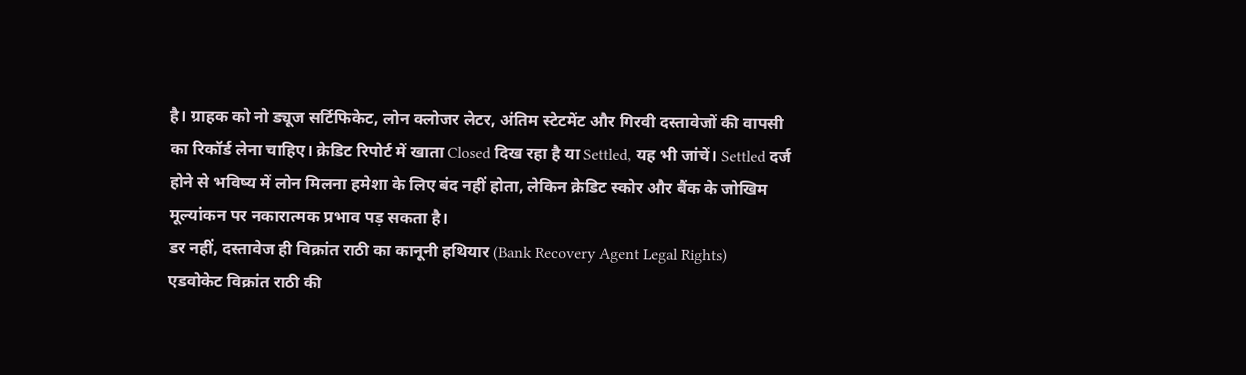है। ग्राहक को नो ड्यूज सर्टिफिकेट, लोन क्लोजर लेटर, अंतिम स्टेटमेंट और गिरवी दस्तावेजों की वापसी का रिकॉर्ड लेना चाहिए। क्रेडिट रिपोर्ट में खाता Closed दिख रहा है या Settled, यह भी जांचें। Settled दर्ज होने से भविष्य में लोन मिलना हमेशा के लिए बंद नहीं होता, लेकिन क्रेडिट स्कोर और बैंक के जोखिम मूल्यांकन पर नकारात्मक प्रभाव पड़ सकता है।
डर नहीं, दस्तावेज ही विक्रांत राठी का कानूनी हथियार (Bank Recovery Agent Legal Rights)
एडवोकेट विक्रांत राठी की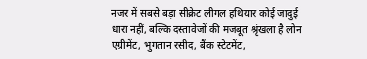नजर में सबसे बड़ा सीक्रेट लीगल हथियार कोई जादुई धारा नहीं, बल्कि दस्तावेजों की मजबूत श्रृंखला है लोन एग्रीमेंट, भुगतान रसीद, बैंक स्टेटमेंट,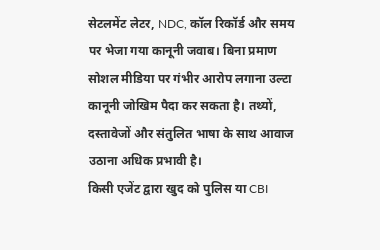सेटलमेंट लेटर, NDC, कॉल रिकॉर्ड और समय पर भेजा गया कानूनी जवाब। बिना प्रमाण सोशल मीडिया पर गंभीर आरोप लगाना उल्टा कानूनी जोखिम पैदा कर सकता है। तथ्यों, दस्तावेजों और संतुलित भाषा के साथ आवाज उठाना अधिक प्रभावी है।
किसी एजेंट द्वारा खुद को पुलिस या CBI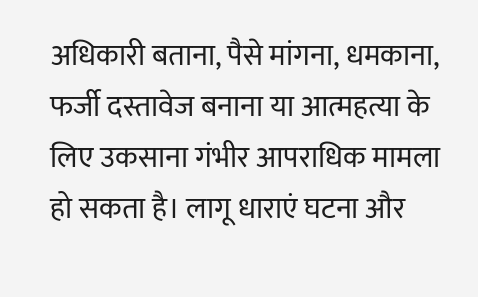अधिकारी बताना, पैसे मांगना, धमकाना, फर्जी दस्तावेज बनाना या आत्महत्या के लिए उकसाना गंभीर आपराधिक मामला हो सकता है। लागू धाराएं घटना और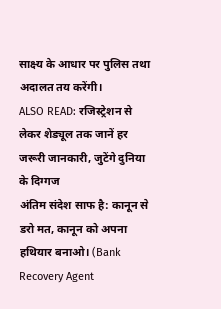साक्ष्य के आधार पर पुलिस तथा अदालत तय करेंगी।
ALSO READ: रजिस्ट्रेशन से लेकर शेड्यूल तक जानें हर जरूरी जानकारी, जुटेंगे दुनिया के दिग्गज
अंतिम संदेश साफ है: कानून से डरो मत, कानून को अपना हथियार बनाओ। (Bank Recovery Agent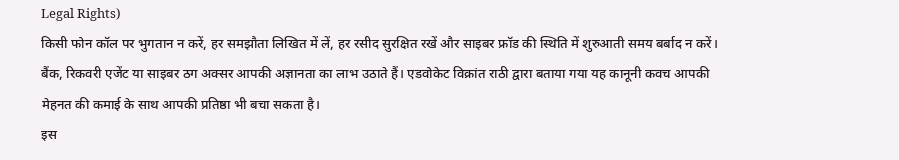Legal Rights)
किसी फोन कॉल पर भुगतान न करें, हर समझौता लिखित में लें, हर रसीद सुरक्षित रखें और साइबर फ्रॉड की स्थिति में शुरुआती समय बर्बाद न करें। बैंक, रिकवरी एजेंट या साइबर ठग अक्सर आपकी अज्ञानता का लाभ उठाते हैं। एडवोकेट विक्रांत राठी द्वारा बताया गया यह कानूनी कवच आपकी मेहनत की कमाई के साथ आपकी प्रतिष्ठा भी बचा सकता है।
इस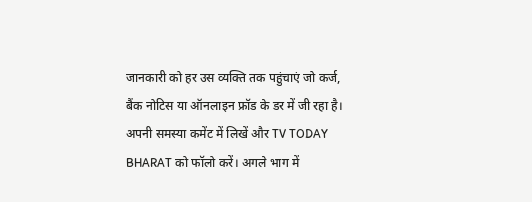जानकारी को हर उस व्यक्ति तक पहुंचाएं जो कर्ज, बैंक नोटिस या ऑनलाइन फ्रॉड के डर में जी रहा है। अपनी समस्या कमेंट में लिखें और TV TODAY BHARAT को फॉलो करें। अगले भाग में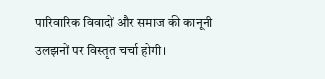पारिवारिक विवादों और समाज की कानूनी उलझनों पर विस्तृत चर्चा होगी।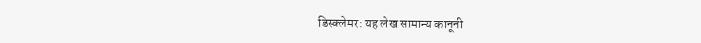डिस्क्लेमर: यह लेख सामान्य कानूनी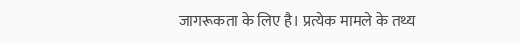जागरूकता के लिए है। प्रत्येक मामले के तथ्य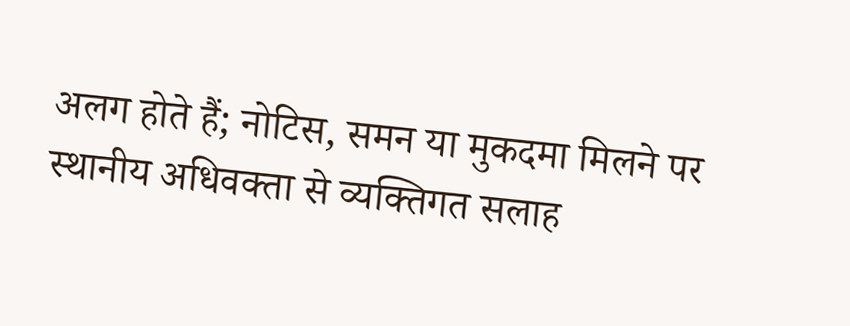अलग होते हैं; नोटिस, समन या मुकदमा मिलने पर स्थानीय अधिवक्ता से व्यक्तिगत सलाह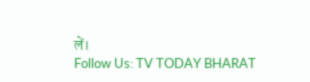लें।
Follow Us: TV TODAY BHARAT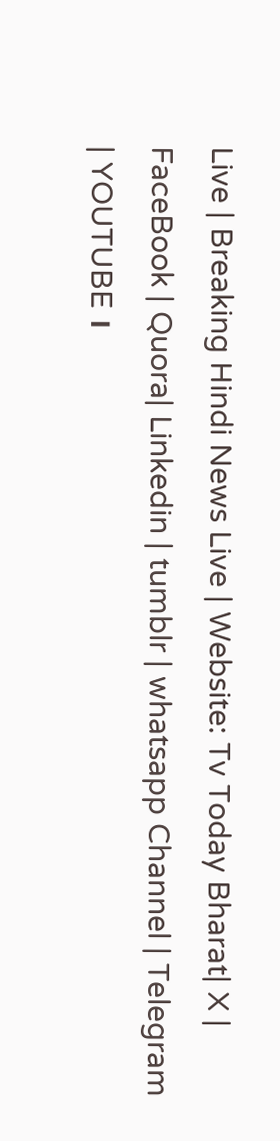Live | Breaking Hindi News Live | Website: Tv Today Bharat| X | FaceBook | Quora| Linkedin | tumblr | whatsapp Channel | Telegram | YOUTUBE ।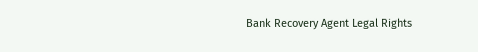Bank Recovery Agent Legal Rights